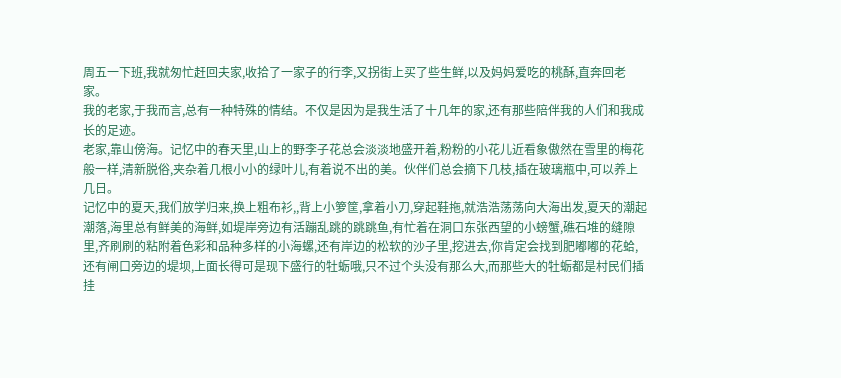周五一下班,我就匆忙赶回夫家,收拾了一家子的行李,又拐街上买了些生鲜,以及妈妈爱吃的桃酥,直奔回老家。
我的老家,于我而言,总有一种特殊的情结。不仅是因为是我生活了十几年的家,还有那些陪伴我的人们和我成长的足迹。
老家,靠山傍海。记忆中的春天里,山上的野李子花总会淡淡地盛开着,粉粉的小花儿近看象傲然在雪里的梅花般一样,清新脱俗,夹杂着几根小小的绿叶儿,有着说不出的美。伙伴们总会摘下几枝,插在玻璃瓶中,可以养上几日。
记忆中的夏天,我们放学归来,换上粗布衫,,背上小箩筐,拿着小刀,穿起鞋拖,就浩浩荡荡向大海出发,夏天的潮起潮落,海里总有鲜美的海鲜,如堤岸旁边有活蹦乱跳的跳跳鱼,有忙着在洞口东张西望的小螃蟹,礁石堆的缝隙里,齐刷刷的粘附着色彩和品种多样的小海螺,还有岸边的松软的沙子里,挖进去,你肯定会找到肥嘟嘟的花蛤,还有闸口旁边的堤坝,上面长得可是现下盛行的牡蛎哦,只不过个头没有那么大,而那些大的牡蛎都是村民们插挂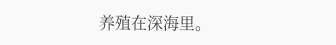养殖在深海里。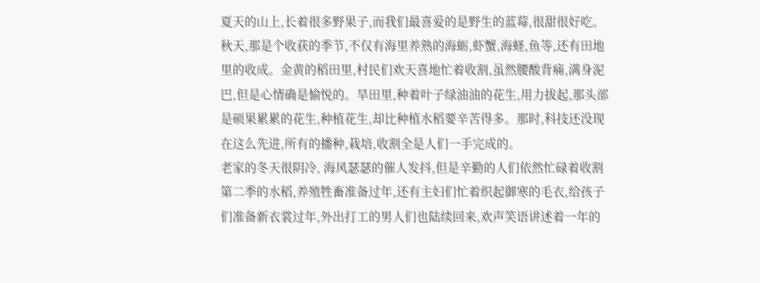夏天的山上,长着很多野果子,而我们最喜爱的是野生的蓝莓,很甜很好吃。
秋天,那是个收获的季节,不仅有海里养熟的海蛎,虾蟹,海蛏,鱼等,还有田地里的收成。金黄的稻田里,村民们欢天喜地忙着收割,虽然腰酸背痛,满身泥巴,但是心情确是愉悦的。旱田里,种着叶子绿油油的花生,用力拔起,那头部是硕果累累的花生,种植花生,却比种植水稻要辛苦得多。那时,科技还没现在这么先进,所有的播种,栽培,收割全是人们一手完成的。
老家的冬天很阴冷, 海风瑟瑟的催人发抖,但是辛勤的人们依然忙碌着收割第二季的水稻,养殖牲畜准备过年,还有主妇们忙着织起御寒的毛衣,给孩子们准备新衣裳过年,外出打工的男人们也陆续回来,欢声笑语讲述着一年的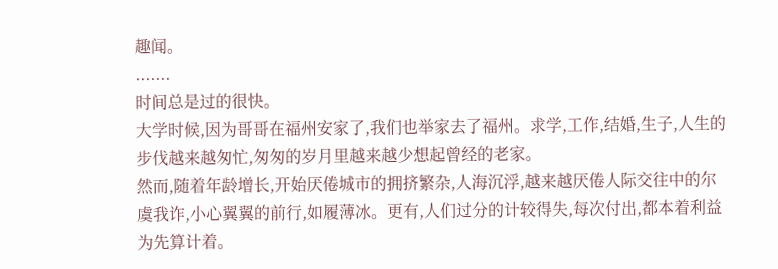趣闻。
.......
时间总是过的很快。
大学时候,因为哥哥在福州安家了,我们也举家去了福州。求学,工作,结婚,生子,人生的步伐越来越匆忙,匆匆的岁月里越来越少想起曾经的老家。
然而,随着年龄增长,开始厌倦城市的拥挤繁杂,人海沉浮,越来越厌倦人际交往中的尔虞我诈,小心翼翼的前行,如履薄冰。更有,人们过分的计较得失,每次付出,都本着利益为先算计着。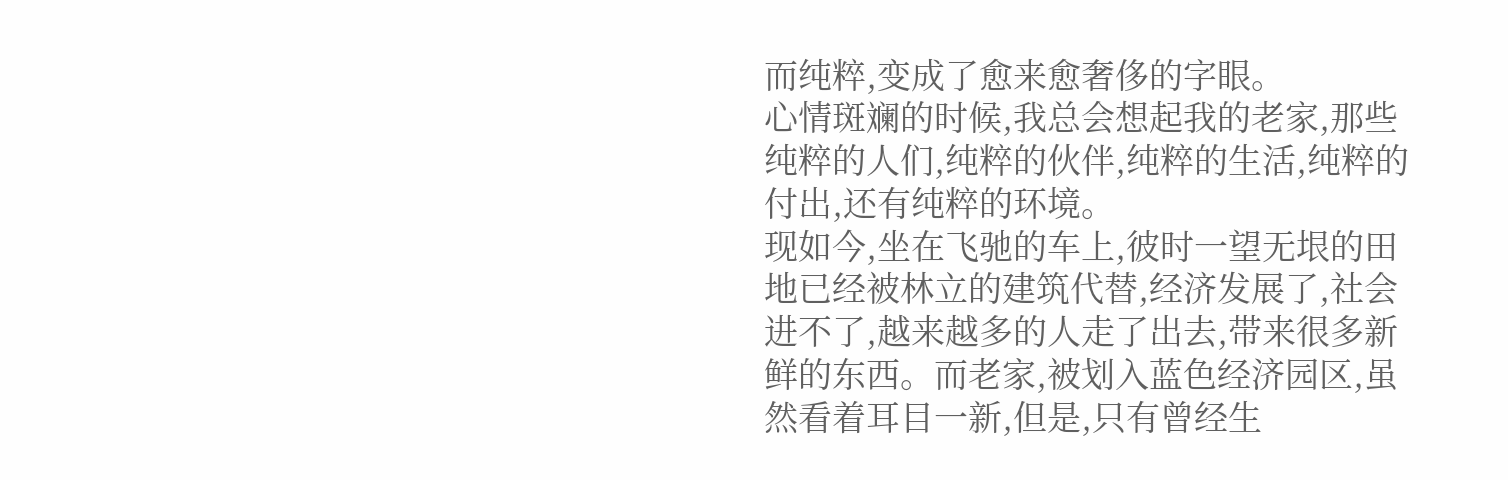而纯粹,变成了愈来愈奢侈的字眼。
心情斑斓的时候,我总会想起我的老家,那些纯粹的人们,纯粹的伙伴,纯粹的生活,纯粹的付出,还有纯粹的环境。
现如今,坐在飞驰的车上,彼时一望无垠的田地已经被林立的建筑代替,经济发展了,社会进不了,越来越多的人走了出去,带来很多新鲜的东西。而老家,被划入蓝色经济园区,虽然看着耳目一新,但是,只有曾经生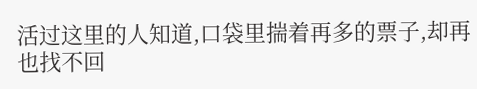活过这里的人知道,口袋里揣着再多的票子,却再也找不回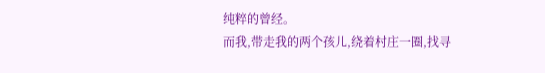纯粹的曾经。
而我,带走我的两个孩儿,绕着村庄一圈,找寻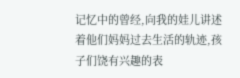记忆中的曾经,向我的娃儿讲述着他们妈妈过去生活的轨迹,孩子们饶有兴趣的表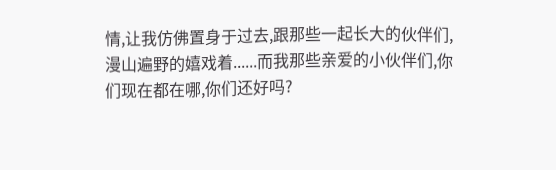情,让我仿佛置身于过去,跟那些一起长大的伙伴们,漫山遍野的嬉戏着......而我那些亲爱的小伙伴们,你们现在都在哪,你们还好吗?